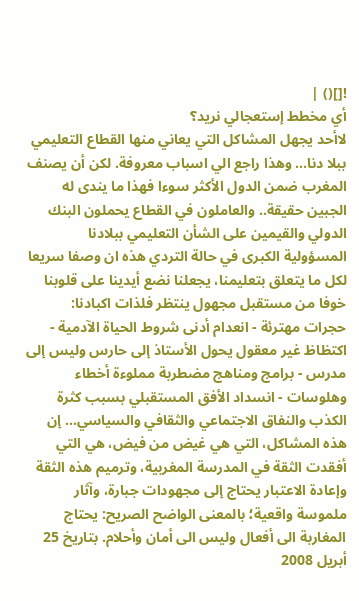![]() |
أي مخطط إستعجالي نريد؟
لاأحد يجهل المشاكل التي يعاني منها القطاع التعليمي ببلا دنا... وهذا راجع الي اسباب معروفة. لكن أن يصنف المغرب ضمن الدول الأكثر سوءا فهذا ما يندى له الجبين حقيقة.. والعاملون في القطاع يحملون البنك الدولي والقيمين على الشأن التعليمي ببلادنا المسؤولية الكبرى في حالة التردي هذه ان وصفا سريعا لكل ما يتعلق بتعليمنا، يجعلنا نضع أيدينا على قلوبنا خوفا من مستقبل مجهول ينتظر فلذات اكبادنا:
حجرات مهترئة - انعدام أدنى شروط الحياة الآدمية - اكتظاظ غير معقول يحول الأستاذ إلى حارس وليس إلى مدرس - برامج ومناهج مضطربة مملوءة أخطاء وهلوسات - انسداد الأفق المستقبلي بسبب كثرة الكذب والنفاق الاجتماعي والثقافي والسياسي... إن هذه المشاكل، التي هي غيض من فيض، هي التي أفقدت الثقة في المدرسة المغربية، وترميم هذه الثقة وإعادة الاعتبار يحتاج إلى مجهودات جبارة، وآثار ملموسة واقعية؛ بالمعنى الواضح الصريح: يحتاج المغاربة الى أفعال وليس الى أمان وأحلام. بتاريخ 25 أبريل 2008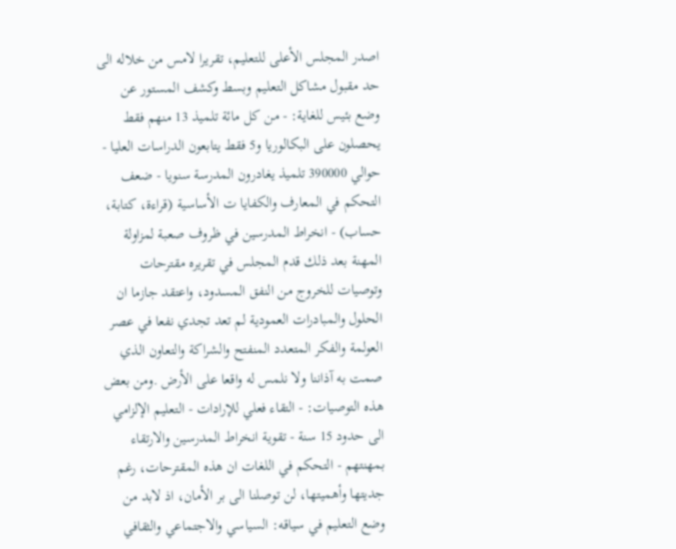اصدر المجلس الأعلى للتعليم، تقريرا لامس من خلاله الى حد مقبول مشاكل التعليم وبسط وكشف المستور عن وضع بئيس للغاية: - من كل مائة تلميذ 13 منهم فقط يحصلون على البكالوريا و5 فقط يتابعون الدراسات العليا - حوالي 390000 تلميذ يغادرون المدرسة سنويا - ضعف التحكم في المعارف والكفايا ت الأساسية (قراءة، كتابة، حساب) - انخراط المدرسين في ظروف صعبة لمزاولة المهنة بعد ذلك قدم المجلس في تقريره مقترحات وتوصيات للخروج من النفق المسدود، واعتقد جازما ان الحلول والمبادرات العمودية لم تعد تجدي نفعا في عصر العولمة والفكر المتعدد المنفتح والشراكة والتعاون الذي صمت به آذاننا ولا نلمس له واقعا على الأرض .ومن بعض هذه التوصيات: - التقاء فعلي للإرادات - التعليم الإلزامي الى حدود 15 سنة - تقوية انخراط المدرسين والارتقاء بمهنتهم - التحكم في اللغات ان هذه المقترحات، رغم جديتها وأهميتها، لن توصلنا الى بر الأمان، اذ لابد من وضع التعليم في سياقه: السياسي والاجتماعي والثقافي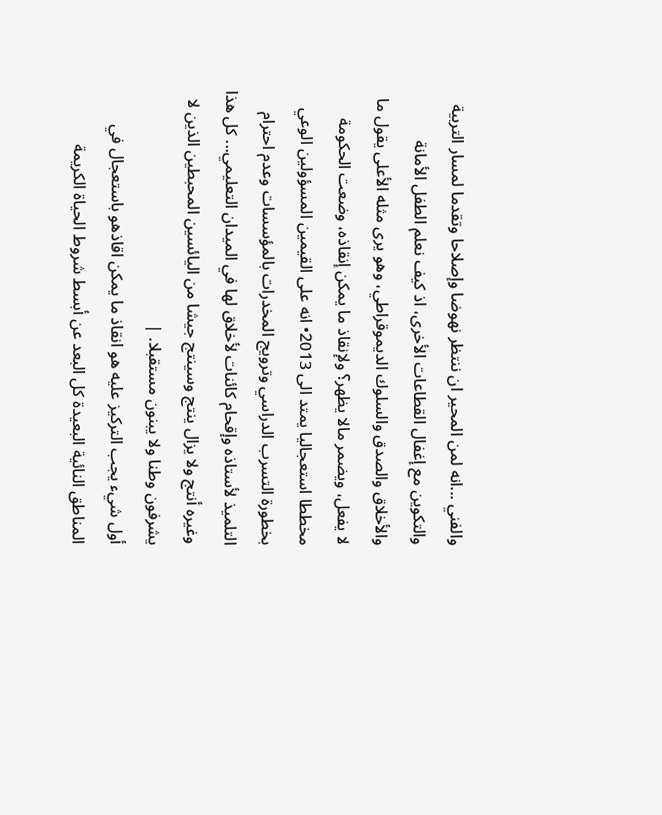والفني ...انه لمن المحير ان ننتظر نهوضا وإصلاحا وتقدما لمسار التربية والتكوين مع إغفال القطاعات الأخرى، اذ كيف نعلم الطفل الأمانة والأخلاق والصدق والسلوك الديموقراطي، وهو يرى مثله الأعلى يقول ما لا يفعل، ويضمر مالا يظهر؟ ولإنقاذ ما يمكن إنقاذه، وضعت الحكومة مخططا استعجاليا يمتد الى 2013• انه على القيمين المسؤولين الوعي بخطورة التسرب الدراسي وترويج المخدرات بالمؤسسات وعدم احترام التلميذ لأستاذه وإقحام كائنات لأخلاق لها في الميدان التعليمي... كل هذا وغيره أنتج ولا يزال ينتج وسينتج جيشا من اليائسين المحبطين الذين لا يشرفون وطنا ولا يبنون مستقبلا. |
أول شيء يجب التركيز عليه هو انقاذ ما يمكن اقاذهو باستعجال في المناطق النائية البعيدة كل البعد عن أبسط شروط الحياة الكريمة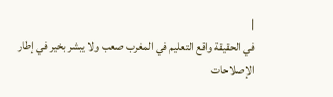|
في الحقيقة واقع التعليم في المغرب صعب ولا يبشر بخير في إطار الإصلاحات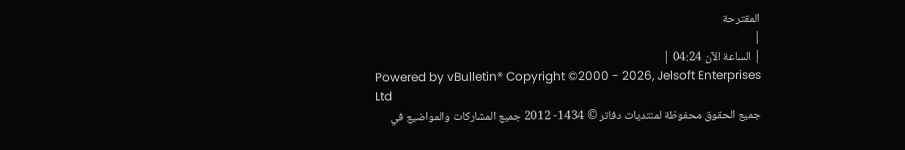المقترحة
|
| الساعة الآن 04:24 |
Powered by vBulletin® Copyright ©2000 - 2026, Jelsoft Enterprises Ltd
جميع الحقوق محفوظة لمنتديات دفاتر © 1434- 2012 جميع المشاركات والمواضيع في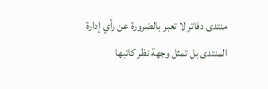منتدى دفاتر لا تعبر بالضرورة عن رأي إدارة المنتدى بل تمثل وجهة نظر كاتبها